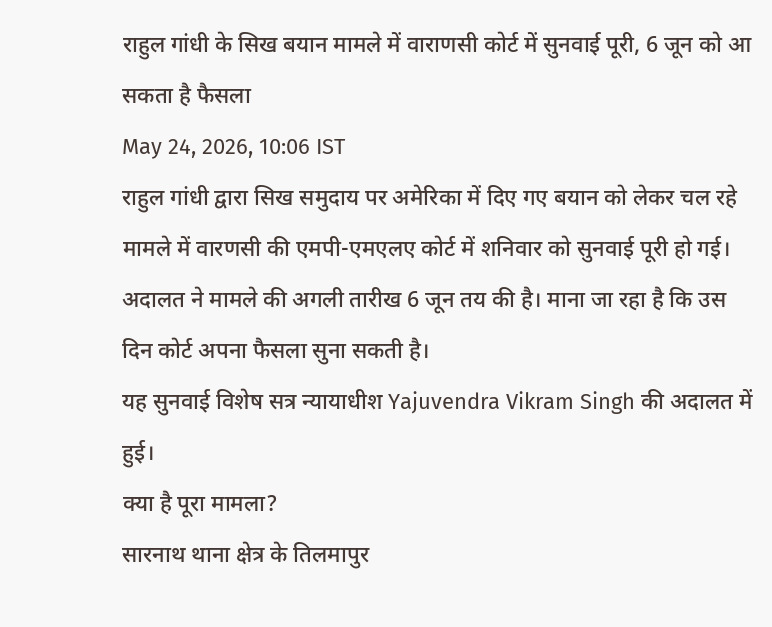राहुल गांधी के सिख बयान मामले में वाराणसी कोर्ट में सुनवाई पूरी, 6 जून को आ सकता है फैसला
May 24, 2026, 10:06 IST
राहुल गांधी द्वारा सिख समुदाय पर अमेरिका में दिए गए बयान को लेकर चल रहे मामले में वारणसी की एमपी-एमएलए कोर्ट में शनिवार को सुनवाई पूरी हो गई। अदालत ने मामले की अगली तारीख 6 जून तय की है। माना जा रहा है कि उस दिन कोर्ट अपना फैसला सुना सकती है।
यह सुनवाई विशेष सत्र न्यायाधीश Yajuvendra Vikram Singh की अदालत में हुई।
क्या है पूरा मामला?
सारनाथ थाना क्षेत्र के तिलमापुर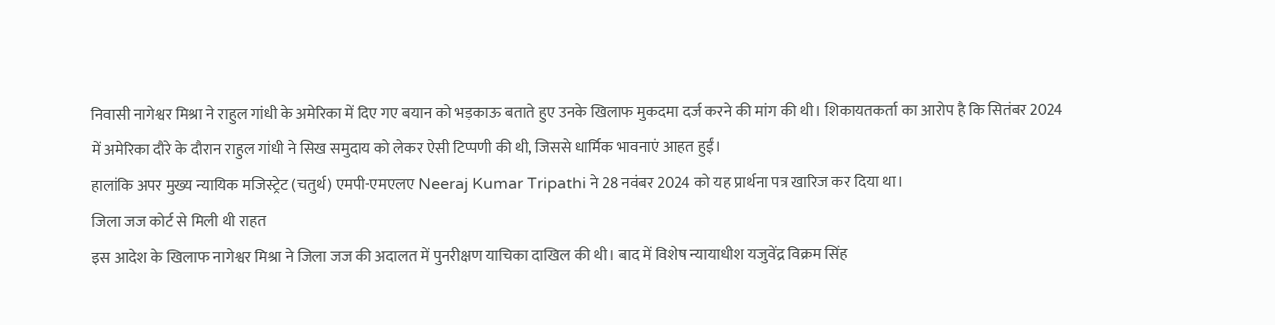निवासी नागेश्वर मिश्रा ने राहुल गांधी के अमेरिका में दिए गए बयान को भड़काऊ बताते हुए उनके खिलाफ मुकदमा दर्ज करने की मांग की थी। शिकायतकर्ता का आरोप है कि सितंबर 2024 में अमेरिका दौरे के दौरान राहुल गांधी ने सिख समुदाय को लेकर ऐसी टिप्पणी की थी, जिससे धार्मिक भावनाएं आहत हुईं।
हालांकि अपर मुख्य न्यायिक मजिस्ट्रेट (चतुर्थ) एमपी-एमएलए Neeraj Kumar Tripathi ने 28 नवंबर 2024 को यह प्रार्थना पत्र खारिज कर दिया था।
जिला जज कोर्ट से मिली थी राहत
इस आदेश के खिलाफ नागेश्वर मिश्रा ने जिला जज की अदालत में पुनरीक्षण याचिका दाखिल की थी। बाद में विशेष न्यायाधीश यजुवेंद्र विक्रम सिंह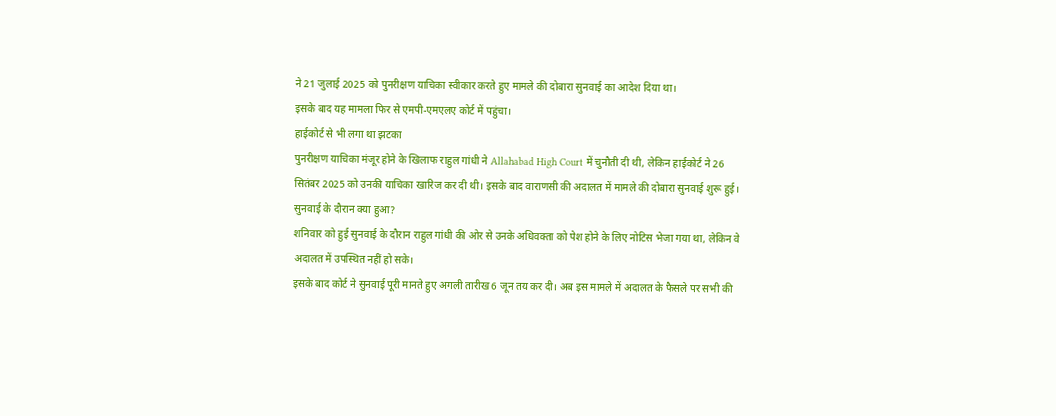ने 21 जुलाई 2025 को पुनरीक्षण याचिका स्वीकार करते हुए मामले की दोबारा सुनवाई का आदेश दिया था।
इसके बाद यह मामला फिर से एमपी-एमएलए कोर्ट में पहुंचा।
हाईकोर्ट से भी लगा था झटका
पुनरीक्षण याचिका मंजूर होने के खिलाफ राहुल गांधी ने Allahabad High Court में चुनौती दी थी, लेकिन हाईकोर्ट ने 26 सितंबर 2025 को उनकी याचिका खारिज कर दी थी। इसके बाद वाराणसी की अदालत में मामले की दोबारा सुनवाई शुरू हुई।
सुनवाई के दौरान क्या हुआ?
शनिवार को हुई सुनवाई के दौरान राहुल गांधी की ओर से उनके अधिवक्ता को पेश होने के लिए नोटिस भेजा गया था, लेकिन वे अदालत में उपस्थित नहीं हो सके।
इसके बाद कोर्ट ने सुनवाई पूरी मानते हुए अगली तारीख 6 जून तय कर दी। अब इस मामले में अदालत के फैसले पर सभी की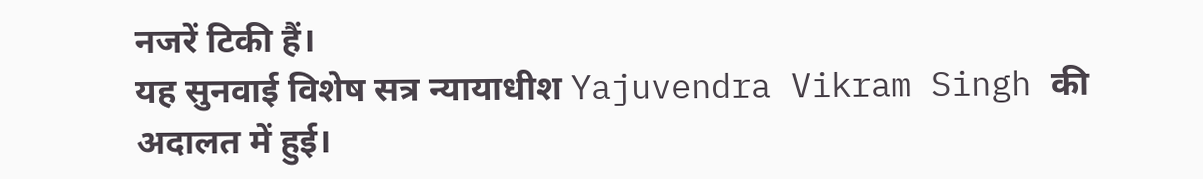नजरें टिकी हैं।
यह सुनवाई विशेष सत्र न्यायाधीश Yajuvendra Vikram Singh की अदालत में हुई।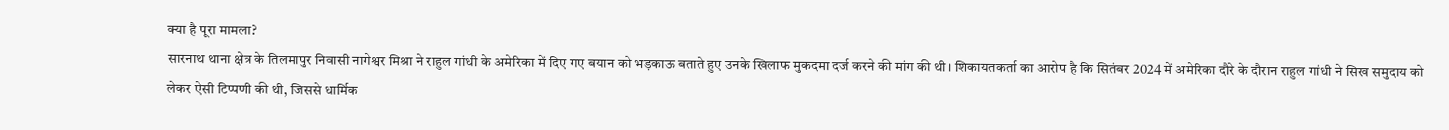क्या है पूरा मामला?
सारनाथ थाना क्षेत्र के तिलमापुर निवासी नागेश्वर मिश्रा ने राहुल गांधी के अमेरिका में दिए गए बयान को भड़काऊ बताते हुए उनके खिलाफ मुकदमा दर्ज करने की मांग की थी। शिकायतकर्ता का आरोप है कि सितंबर 2024 में अमेरिका दौरे के दौरान राहुल गांधी ने सिख समुदाय को लेकर ऐसी टिप्पणी की थी, जिससे धार्मिक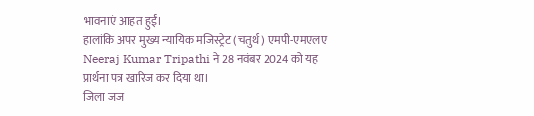भावनाएं आहत हुईं।
हालांकि अपर मुख्य न्यायिक मजिस्ट्रेट (चतुर्थ) एमपी-एमएलए Neeraj Kumar Tripathi ने 28 नवंबर 2024 को यह प्रार्थना पत्र खारिज कर दिया था।
जिला जज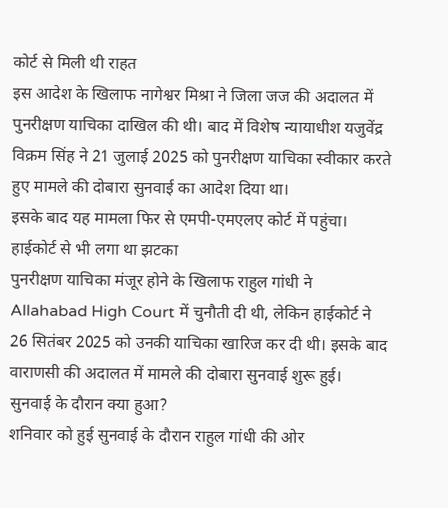कोर्ट से मिली थी राहत
इस आदेश के खिलाफ नागेश्वर मिश्रा ने जिला जज की अदालत में पुनरीक्षण याचिका दाखिल की थी। बाद में विशेष न्यायाधीश यजुवेंद्र विक्रम सिंह ने 21 जुलाई 2025 को पुनरीक्षण याचिका स्वीकार करते हुए मामले की दोबारा सुनवाई का आदेश दिया था।
इसके बाद यह मामला फिर से एमपी-एमएलए कोर्ट में पहुंचा।
हाईकोर्ट से भी लगा था झटका
पुनरीक्षण याचिका मंजूर होने के खिलाफ राहुल गांधी ने Allahabad High Court में चुनौती दी थी, लेकिन हाईकोर्ट ने 26 सितंबर 2025 को उनकी याचिका खारिज कर दी थी। इसके बाद वाराणसी की अदालत में मामले की दोबारा सुनवाई शुरू हुई।
सुनवाई के दौरान क्या हुआ?
शनिवार को हुई सुनवाई के दौरान राहुल गांधी की ओर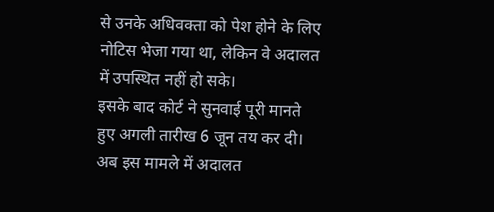से उनके अधिवक्ता को पेश होने के लिए नोटिस भेजा गया था, लेकिन वे अदालत में उपस्थित नहीं हो सके।
इसके बाद कोर्ट ने सुनवाई पूरी मानते हुए अगली तारीख 6 जून तय कर दी। अब इस मामले में अदालत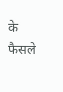के फैसले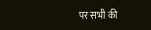पर सभी की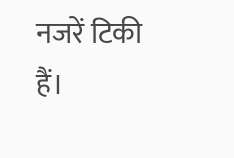नजरें टिकी हैं।